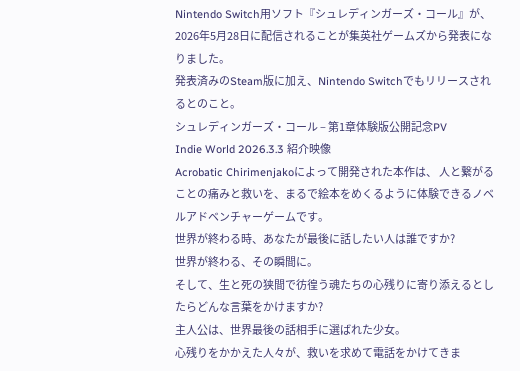Nintendo Switch用ソフト『シュレディンガーズ・コール』が、2026年5月28日に配信されることが集英社ゲームズから発表になりました。
発表済みのSteam版に加え、Nintendo Switchでもリリースされるとのこと。
シュレディンガーズ・コール – 第1章体験版公開記念PV
Indie World 2026.3.3 紹介映像
Acrobatic Chirimenjakoによって開発された本作は、 人と繋がることの痛みと救いを、まるで絵本をめくるように体験できるノベルアドベンチャーゲームです。
世界が終わる時、あなたが最後に話したい人は誰ですか?
世界が終わる、その瞬間に。
そして、生と死の狭間で彷徨う魂たちの心残りに寄り添えるとしたらどんな言葉をかけますか?
主人公は、世界最後の話相手に選ばれた少女。
心残りをかかえた人々が、救いを求めて電話をかけてきま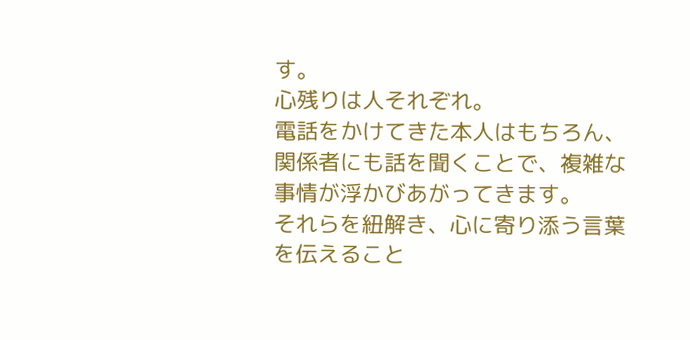す。
心残りは人それぞれ。
電話をかけてきた本人はもちろん、関係者にも話を聞くことで、複雑な事情が浮かびあがってきます。
それらを紐解き、心に寄り添う言葉を伝えること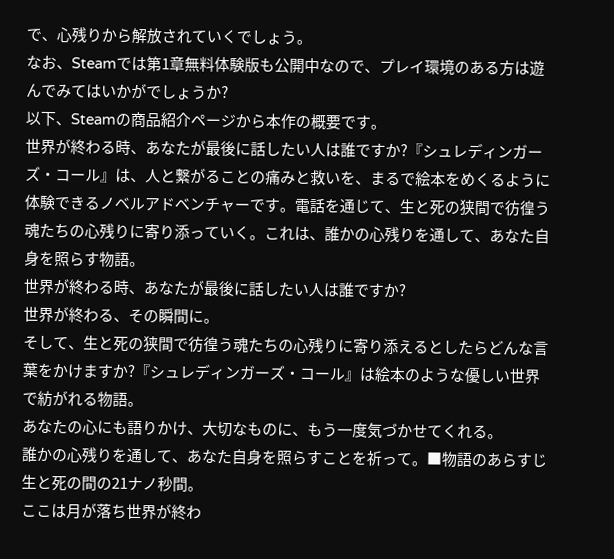で、心残りから解放されていくでしょう。
なお、Steamでは第1章無料体験版も公開中なので、プレイ環境のある方は遊んでみてはいかがでしょうか?
以下、Steamの商品紹介ページから本作の概要です。
世界が終わる時、あなたが最後に話したい人は誰ですか?『シュレディンガーズ・コール』は、人と繋がることの痛みと救いを、まるで絵本をめくるように体験できるノベルアドベンチャーです。電話を通じて、生と死の狭間で彷徨う魂たちの心残りに寄り添っていく。これは、誰かの心残りを通して、あなた自身を照らす物語。
世界が終わる時、あなたが最後に話したい人は誰ですか?
世界が終わる、その瞬間に。
そして、生と死の狭間で彷徨う魂たちの心残りに寄り添えるとしたらどんな言葉をかけますか?『シュレディンガーズ・コール』は絵本のような優しい世界で紡がれる物語。
あなたの心にも語りかけ、大切なものに、もう一度気づかせてくれる。
誰かの心残りを通して、あなた自身を照らすことを祈って。■物語のあらすじ
生と死の間の21ナノ秒間。
ここは月が落ち世界が終わ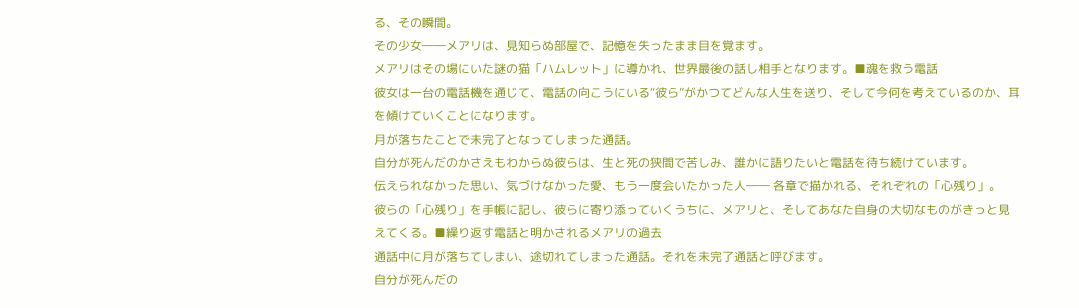る、その瞬間。
その少女――メアリは、見知らぬ部屋で、記憶を失ったまま目を覚ます。
メアリはその場にいた謎の猫「ハムレット」に導かれ、世界最後の話し相手となります。■魂を救う電話
彼女は一台の電話機を通じて、電話の向こうにいる“彼ら”がかつてどんな人生を送り、そして今何を考えているのか、耳を傾けていくことになります。
月が落ちたことで未完了となってしまった通話。
自分が死んだのかさえもわからぬ彼らは、生と死の狭間で苦しみ、誰かに語りたいと電話を待ち続けています。
伝えられなかった思い、気づけなかった愛、もう一度会いたかった人―― 各章で描かれる、それぞれの「心残り」。
彼らの「心残り」を手帳に記し、彼らに寄り添っていくうちに、メアリと、そしてあなた自身の大切なものがきっと見えてくる。■繰り返す電話と明かされるメアリの過去
通話中に月が落ちてしまい、途切れてしまった通話。それを未完了通話と呼びます。
自分が死んだの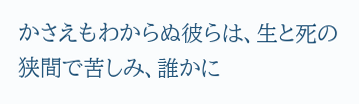かさえもわからぬ彼らは、生と死の狭間で苦しみ、誰かに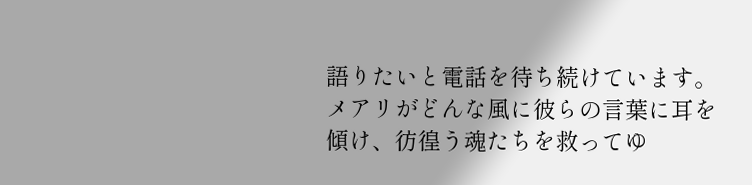語りたいと電話を待ち続けています。
メアリがどんな風に彼らの言葉に耳を傾け、彷徨う魂たちを救ってゆ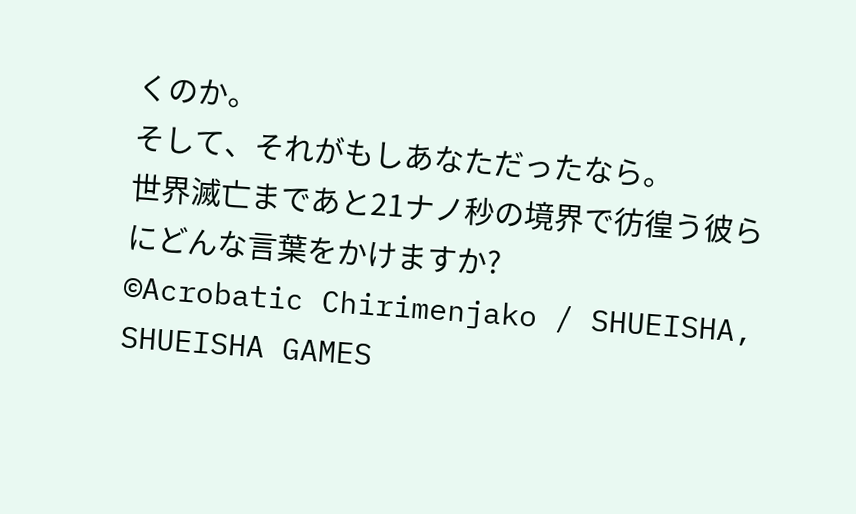くのか。
そして、それがもしあなただったなら。
世界滅亡まであと21ナノ秒の境界で彷徨う彼らにどんな言葉をかけますか?
©Acrobatic Chirimenjako / SHUEISHA, SHUEISHA GAMES